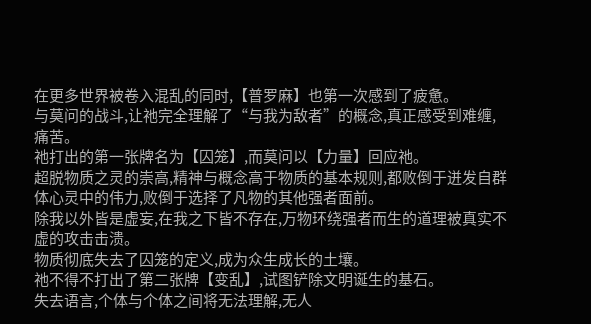在更多世界被卷入混乱的同时,【普罗麻】也第一次感到了疲惫。
与莫问的战斗,让祂完全理解了“与我为敌者”的概念,真正感受到难缠,痛苦。
祂打出的第一张牌名为【囚笼】,而莫问以【力量】回应祂。
超脱物质之灵的崇高,精神与概念高于物质的基本规则,都败倒于迸发自群体心灵中的伟力,败倒于选择了凡物的其他强者面前。
除我以外皆是虚妄,在我之下皆不存在,万物环绕强者而生的道理被真实不虚的攻击击溃。
物质彻底失去了囚笼的定义,成为众生成长的土壤。
祂不得不打出了第二张牌【变乱】,试图铲除文明诞生的基石。
失去语言,个体与个体之间将无法理解,无人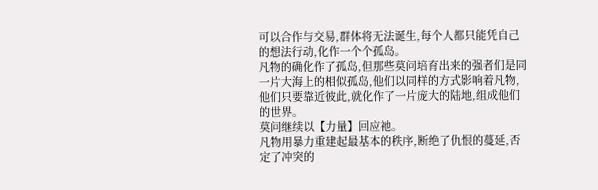可以合作与交易,群体将无法诞生,每个人都只能凭自己的想法行动,化作一个个孤岛。
凡物的确化作了孤岛,但那些莫问培育出来的强者们是同一片大海上的相似孤岛,他们以同样的方式影响着凡物,他们只要靠近彼此,就化作了一片庞大的陆地,组成他们的世界。
莫问继续以【力量】回应祂。
凡物用暴力重建起最基本的秩序,断绝了仇恨的蔓延,否定了冲突的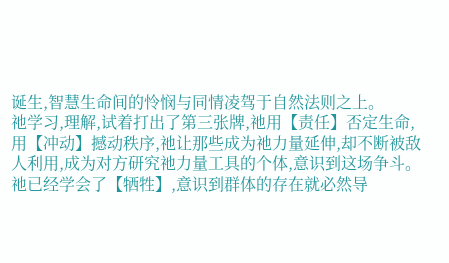诞生,智慧生命间的怜悯与同情凌驾于自然法则之上。
祂学习,理解,试着打出了第三张牌,祂用【责任】否定生命,用【冲动】撼动秩序,祂让那些成为祂力量延伸,却不断被敌人利用,成为对方研究祂力量工具的个体,意识到这场争斗。
祂已经学会了【牺牲】,意识到群体的存在就必然导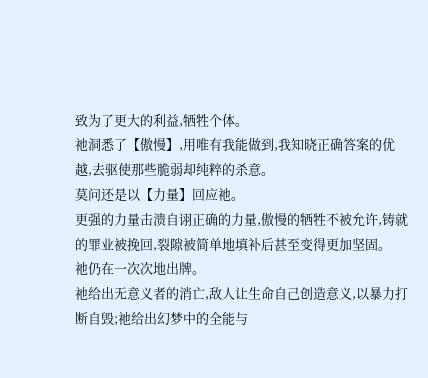致为了更大的利益,牺牲个体。
祂洞悉了【傲慢】,用唯有我能做到,我知晓正确答案的优越,去驱使那些脆弱却纯粹的杀意。
莫问还是以【力量】回应祂。
更强的力量击溃自诩正确的力量,傲慢的牺牲不被允许,铸就的罪业被挽回,裂隙被简单地填补后甚至变得更加坚固。
祂仍在一次次地出牌。
祂给出无意义者的消亡,敌人让生命自己创造意义,以暴力打断自毁;祂给出幻梦中的全能与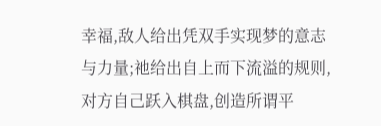幸福,敌人给出凭双手实现梦的意志与力量;祂给出自上而下流溢的规则,对方自己跃入棋盘,创造所谓平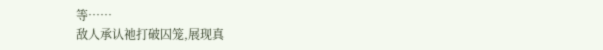等……
敌人承认祂打破囚笼,展现真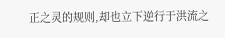正之灵的规则,却也立下逆行于洪流之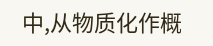中,从物质化作概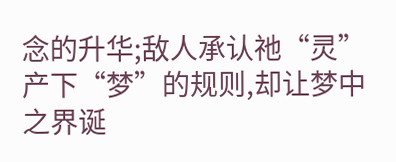念的升华;敌人承认祂“灵”产下“梦”的规则,却让梦中之界诞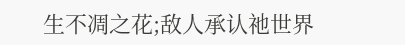生不凋之花;敌人承认祂世界